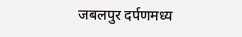जबलपुर दर्पणमध्य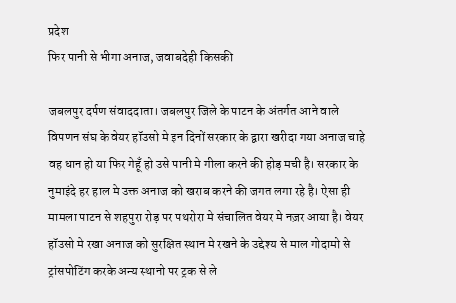प्रदेश
फिर पानी से भीगा अनाज, जवाबदेही किसकी

जबलपुर दर्पण संवाददाता। जबलपुर जिले के पाटन के अंतर्गत आने वाले विपणन संघ के वेयर हॉउसो मे इन दिनों सरकार के द्वारा खरीदा गया अनाज चाहे वह धान हो या फिर गेहूँ हो उसे पानी मे गीला करने की होड़ मची है। सरकार के नुमाइंदे हर हाल मे उक्त अनाज को खराब करने की जगत लगा रहे है। ऐसा ही मामला पाटन से शहपुरा रोड़ पर पथरोरा मे संचालित वेयर मे नज़र आया है। वेयर हॉउसो मे रखा अनाज को सुरक्षित स्थान मे रखने के उद्देश्य से माल गोदामो से ट्रांसपोटिंग करके अन्य स्थानो पर ट्रक से ले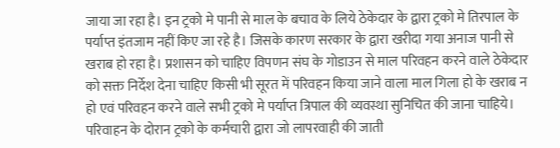जाया जा रहा है। इन ट्रको मे पानी से माल के बचाव के लिये ठेकेदार के द्वारा ट्रको मे तिरपाल के पर्याप्त इंतजाम नहीं किए जा रहे है। जिसके कारण सरकार के द्वारा खरीदा गया अनाज पानी से खराब हो रहा है। प्रशासन को चाहिए विपणन संघ के गोडाउन से माल परिवहन करने वाले ठेकेदार को सक्त निर्देश देना चाहिए किसी भी सूरत में परिवहन किया जाने वाला माल गिला हो के खराब न हो एवं परिवहन करने वाले सभी ट्रको मे पर्याप्त त्रिपाल की व्यवस्था सुनिचित की जाना चाहिये। परिवाहन के दोरान ट्रको के कर्मचारी द्वारा जो लापरवाही की जाती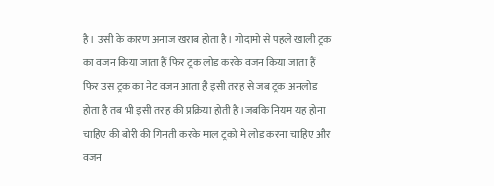है। उसी के कारण अनाज खराब होता है। गोदामो से पहले खाली ट्रक का वजन किया जाता हैं फिर ट्रक लोड करके वजन किया जाता हैं फिर उस ट्रक का नेट वजन आता है इसी तरह से जब ट्रक अनलोड होता है तब भी इसी तरह की प्रक्रिया होती है।जबकि नियम यह होना चाहिए की बोरी की गिनती करके माल ट्रको मे लोड करना चाहिए और वजन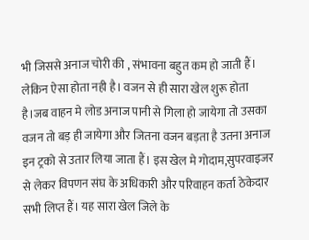भी जिससे अनाज चोरी की , संभावना बहुत कम हो जाती हैं। लेकिन ऐसा होता नही है। वजन से ही सारा खेल शुरू होता है।जब वाहन मे लोड अनाज पानी से गिला हो जायेगा तो उसका वजन तो बड़ ही जायेगा और जितना वजन बड़ता है उतना अनाज इन ट्रको से उतार लिया जाता हैं। इस खेल मे गोदाम,सुपरवाइजर से लेकर विपणन संघ के अधिकारी और परिवाहन कर्ता ठेकेदार सभी लिप्त हैं। यह सारा खेल जिले के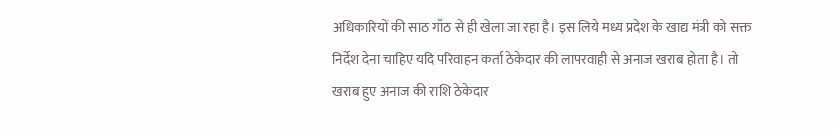अधिकारियों की साठ गाँठ से ही खेला जा रहा है। इस लिये मध्य प्रदेश के खाद्य मंत्री को सक्त निर्देश देना चाहिए यदि परिवाहन कर्ता ठेकेदार की लापरवाही से अनाज खराब होता है। तो खराब हुए अनाज की राशि ठेकेदार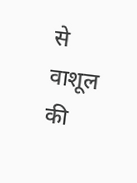से वाशूल की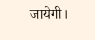जायेगी।